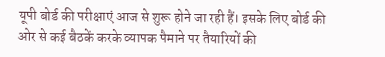यूपी बोर्ड की परीक्षाएं आज से शुरू होने जा रही हैं। इसके लिए बोर्ड की ओर से कई बैठकें करके व्यापक पैमाने पर तैयारियों की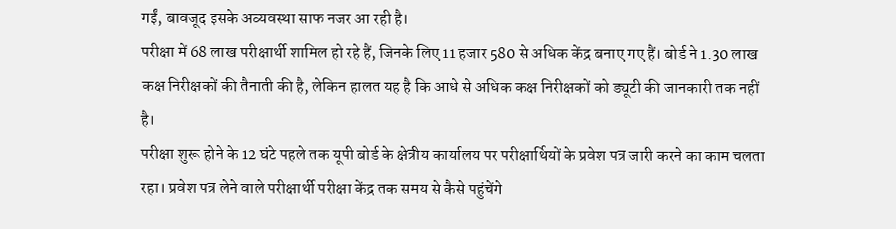गईं, बावजूद इसके अव्यवस्था साफ नजर आ रही है।
परीक्षा में 68 लाख परीक्षार्थी शामिल हो रहे हैं, जिनके लिए 11 हजार 580 से अधिक केंद्र बनाए गए हैं। बोर्ड ने 1.30 लाख कक्ष निरीक्षकों की तैनाती की है, लेकिन हालत यह है कि आधे से अधिक कक्ष निरीक्षकों को ड्यूटी की जानकारी तक नहीं है।
परीक्षा शुरू होने के 12 घंटे पहले तक यूपी बोर्ड के क्षेत्रीय कार्यालय पर परीक्षार्थियों के प्रवेश पत्र जारी करने का काम चलता रहा। प्रवेश पत्र लेने वाले परीक्षार्थी परीक्षा केंद्र तक समय से कैसे पहुंचेंगे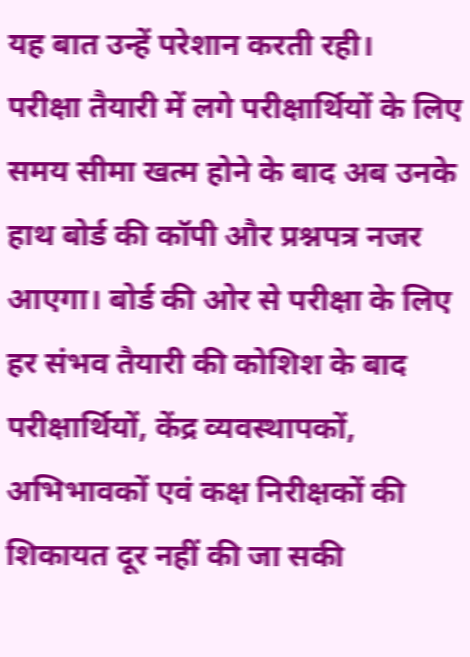यह बात उन्हें परेशान करती रही।
परीक्षा तैयारी में लगे परीक्षार्थियों के लिए समय सीमा खत्म होने के बाद अब उनके हाथ बोर्ड की कॉपी और प्रश्नपत्र नजर आएगा। बोर्ड की ओर से परीक्षा के लिए हर संभव तैयारी की कोशिश के बाद परीक्षार्थियों, केंद्र व्यवस्थापकों, अभिभावकों एवं कक्ष निरीक्षकों की शिकायत दूर नहीं की जा सकी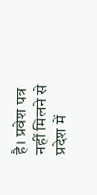है। प्रवेश पत्र नहीं मिलने से प्रदेश में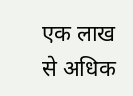एक लाख से अधिक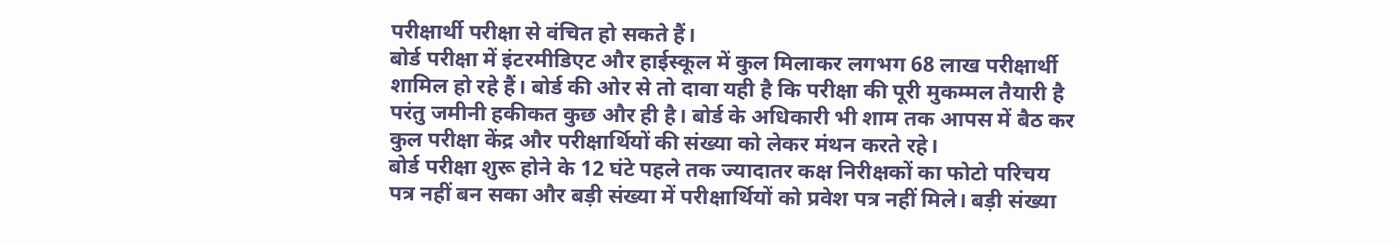परीक्षार्थी परीक्षा से वंचित हो सकते हैं।
बोर्ड परीक्षा में इंटरमीडिएट और हाईस्कूल में कुल मिलाकर लगभग 68 लाख परीक्षार्थी शामिल हो रहे हैं। बोर्ड की ओर से तो दावा यही है कि परीक्षा की पूरी मुकम्मल तैयारी है परंतु जमीनी हकीकत कुछ और ही है। बोर्ड के अधिकारी भी शाम तक आपस में बैठ कर कुल परीक्षा केंद्र और परीक्षार्थियों की संख्या को लेकर मंथन करते रहे।
बोर्ड परीक्षा शुरू होने के 12 घंटे पहले तक ज्यादातर कक्ष निरीक्षकों का फोटो परिचय पत्र नहीं बन सका और बड़ी संख्या में परीक्षार्थियों को प्रवेश पत्र नहीं मिले। बड़ी संख्या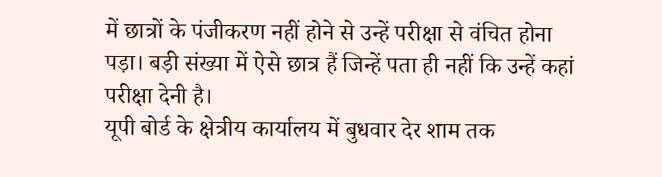में छात्रों के पंजीकरण नहीं होने से उन्हें परीक्षा से वंचित होना पड़ा। बड़ी संख्या में ऐसे छात्र हैं जिन्हें पता ही नहीं कि उन्हें कहां परीक्षा देनी है।
यूपी बोर्ड के क्षेत्रीय कार्यालय में बुधवार देर शाम तक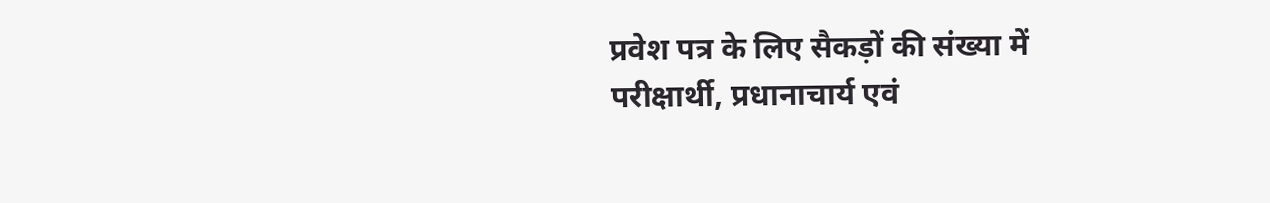प्रवेश पत्र के लिए सैकड़ों की संख्या में परीक्षार्थी, प्रधानाचार्य एवं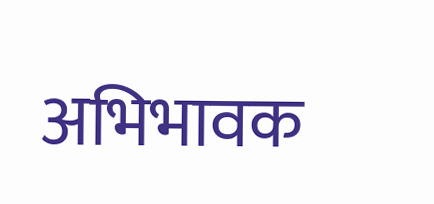अभिभावक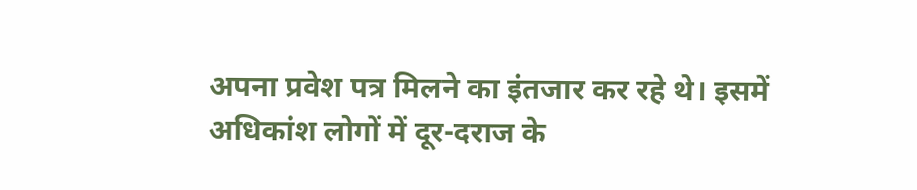अपना प्रवेश पत्र मिलने का इंतजार कर रहे थे। इसमें अधिकांश लोगों में दूर-दराज के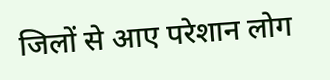जिलों से आए परेशान लोग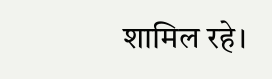शामिल रहे।